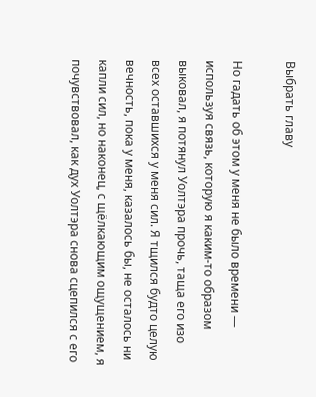Выбрать главу

Но гадать об этом у меня не было времени — используя связь, которую я каким-то образом выковал, я потянул Уолтэра прочь, таща его изо всех оставшихся у меня сил. Я тщился будто целую вечность, пока у меня, казалось бы, не осталось ни капли сил, но наконец, с щёлкающим ощущением, я почувствовал, как дух Уолтэра снова сцепился с его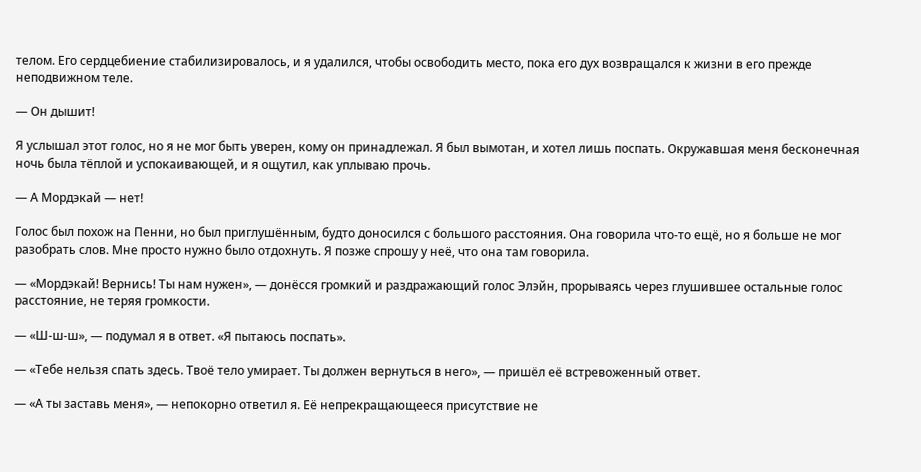телом. Его сердцебиение стабилизировалось, и я удалился, чтобы освободить место, пока его дух возвращался к жизни в его прежде неподвижном теле.

— Он дышит!

Я услышал этот голос, но я не мог быть уверен, кому он принадлежал. Я был вымотан, и хотел лишь поспать. Окружавшая меня бесконечная ночь была тёплой и успокаивающей, и я ощутил, как уплываю прочь.

— А Мордэкай — нет!

Голос был похож на Пенни, но был приглушённым, будто доносился с большого расстояния. Она говорила что-то ещё, но я больше не мог разобрать слов. Мне просто нужно было отдохнуть. Я позже спрошу у неё, что она там говорила.

— «Мордэкай! Вернись! Ты нам нужен», — донёсся громкий и раздражающий голос Элэйн, прорываясь через глушившее остальные голос расстояние, не теряя громкости.

— «Ш-ш-ш», — подумал я в ответ. «Я пытаюсь поспать».

— «Тебе нельзя спать здесь. Твоё тело умирает. Ты должен вернуться в него», — пришёл её встревоженный ответ.

— «А ты заставь меня», — непокорно ответил я. Её непрекращающееся присутствие не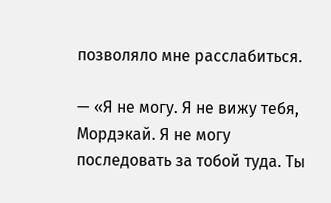позволяло мне расслабиться.

— «Я не могу. Я не вижу тебя, Мордэкай. Я не могу последовать за тобой туда. Ты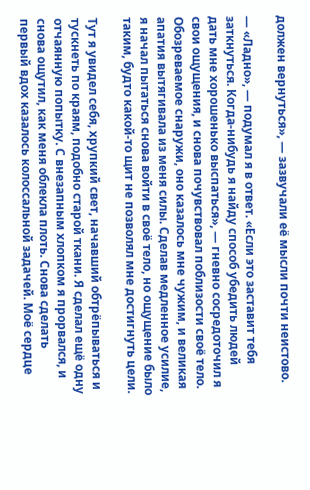должен вернуться», — зазвучали её мысли почти неистово.

— «Ладно», — подумал я в ответ. «Если это заставит тебя заткнуться. Когда-нибудь я найду способ убедить людей дать мне хорошенько выспаться», — гневно сосредоточил я свои ощущения, и снова почувствовал поблизости своё тело. Обозреваемое снаружи, оно казалось мне чужим, и великая апатия вытягивала из меня силы. Сделав медленное усилие, я начал пытаться снова войти в своё тело, но ощущение было таким, будто какой-то щит не позволял мне достигнуть цели.

Тут я увидел себя, хрупкий свет, начавший обтрёпываться и тускнеть по краям, подобно старой ткани. Я сделал ещё одну отчаянную попытку. С внезапным хлопком я прорвался, и снова ощутил, как меня облекла плоть. Снова сделать первый вдох казалось колоссальной задачей. Моё сердце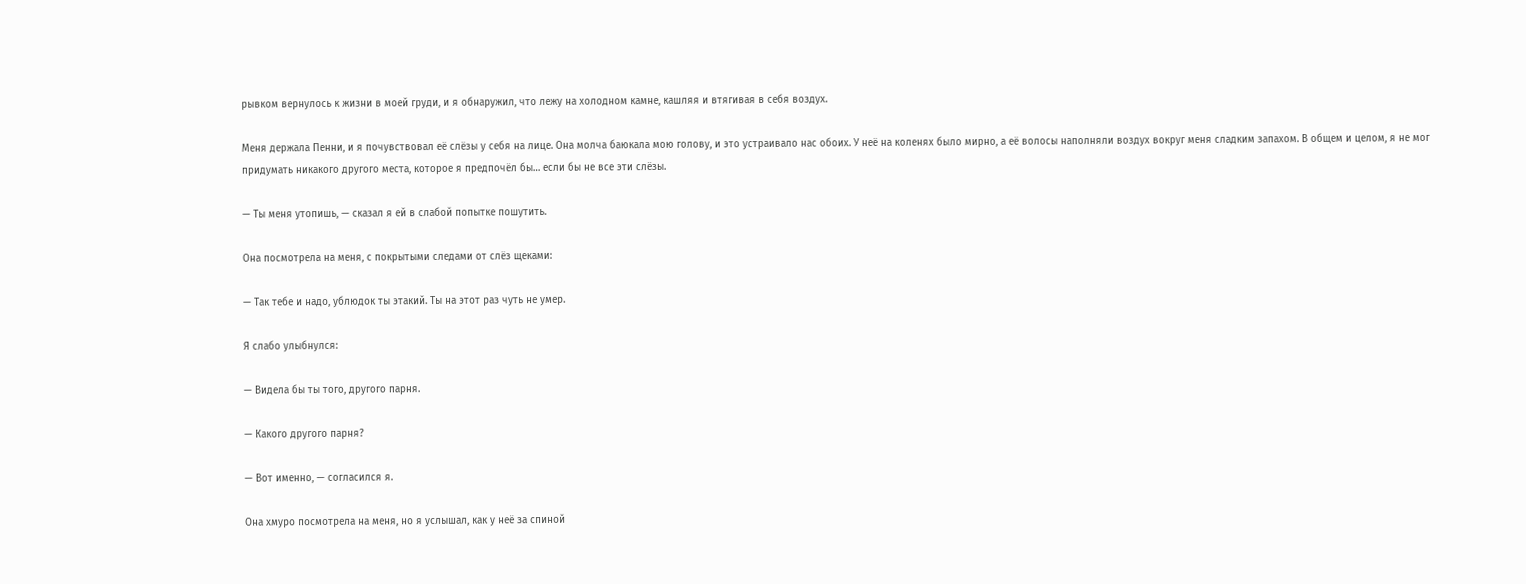рывком вернулось к жизни в моей груди, и я обнаружил, что лежу на холодном камне, кашляя и втягивая в себя воздух.

Меня держала Пенни, и я почувствовал её слёзы у себя на лице. Она молча баюкала мою голову, и это устраивало нас обоих. У неё на коленях было мирно, а её волосы наполняли воздух вокруг меня сладким запахом. В общем и целом, я не мог придумать никакого другого места, которое я предпочёл бы… если бы не все эти слёзы.

— Ты меня утопишь, — сказал я ей в слабой попытке пошутить.

Она посмотрела на меня, с покрытыми следами от слёз щеками:

— Так тебе и надо, ублюдок ты этакий. Ты на этот раз чуть не умер.

Я слабо улыбнулся:

— Видела бы ты того, другого парня.

— Какого другого парня?

— Вот именно, — согласился я.

Она хмуро посмотрела на меня, но я услышал, как у неё за спиной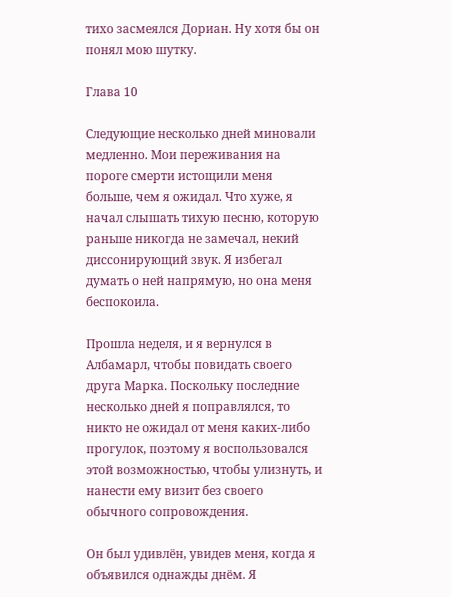тихо засмеялся Дориан. Ну хотя бы он понял мою шутку.

Глава 10

Следующие несколько дней миновали медленно. Мои переживания на пороге смерти истощили меня больше, чем я ожидал. Что хуже, я начал слышать тихую песню, которую раньше никогда не замечал, некий диссонирующий звук. Я избегал думать о ней напрямую, но она меня беспокоила.

Прошла неделя, и я вернулся в Албамарл, чтобы повидать своего друга Марка. Поскольку последние несколько дней я поправлялся, то никто не ожидал от меня каких-либо прогулок, поэтому я воспользовался этой возможностью, чтобы улизнуть, и нанести ему визит без своего обычного сопровождения.

Он был удивлён, увидев меня, когда я объявился однажды днём. Я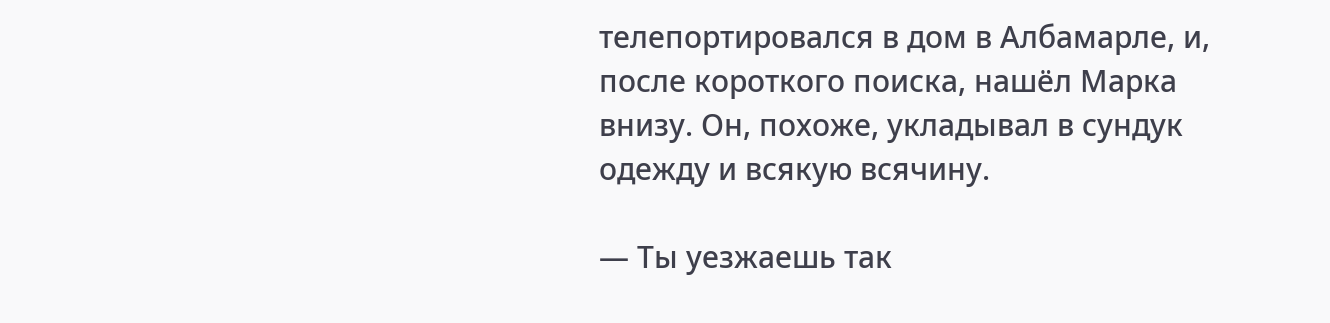телепортировался в дом в Албамарле, и, после короткого поиска, нашёл Марка внизу. Он, похоже, укладывал в сундук одежду и всякую всячину.

— Ты уезжаешь так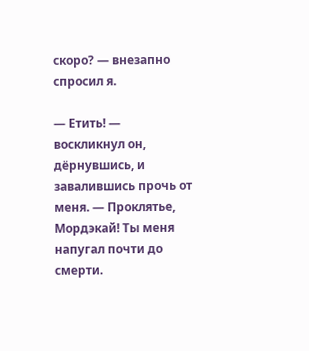скоро? — внезапно спросил я.

— Етить! — воскликнул он, дёрнувшись, и завалившись прочь от меня. — Проклятье, Мордэкай! Ты меня напугал почти до смерти.